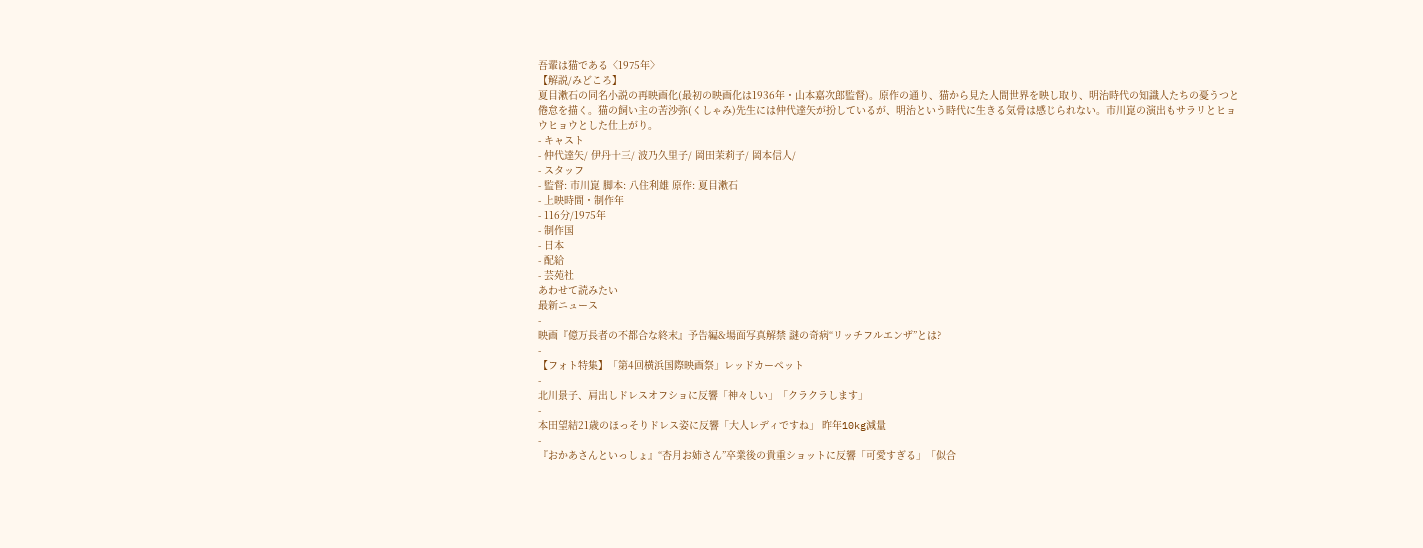吾輩は猫である〈1975年〉
【解説/みどころ】
夏目漱石の同名小説の再映画化(最初の映画化は1936年・山本嘉次郎監督)。原作の通り、猫から見た人間世界を映し取り、明治時代の知識人たちの憂うつと倦怠を描く。猫の飼い主の苦沙弥(くしゃみ)先生には仲代達矢が扮しているが、明治という時代に生きる気骨は感じられない。市川崑の演出もサラリとヒョウヒョウとした仕上がり。
- キャスト
- 仲代達矢/ 伊丹十三/ 波乃久里子/ 岡田茉莉子/ 岡本信人/
- スタッフ
- 監督: 市川崑 脚本: 八住利雄 原作: 夏目漱石
- 上映時間・制作年
- 116分/1975年
- 制作国
- 日本
- 配給
- 芸苑社
あわせて読みたい
最新ニュース
-
映画『億万長者の不都合な終末』予告編&場面写真解禁 謎の奇病“リッチフルエンザ”とは?
-
【フォト特集】「第4回横浜国際映画祭」レッドカーペット
-
北川景子、肩出しドレスオフショに反響「神々しい」「クラクラします」
-
本田望結21歳のほっそりドレス姿に反響「大人レディですね」 昨年10kg減量
-
『おかあさんといっしょ』“杏月お姉さん”卒業後の貴重ショットに反響「可愛すぎる」「似合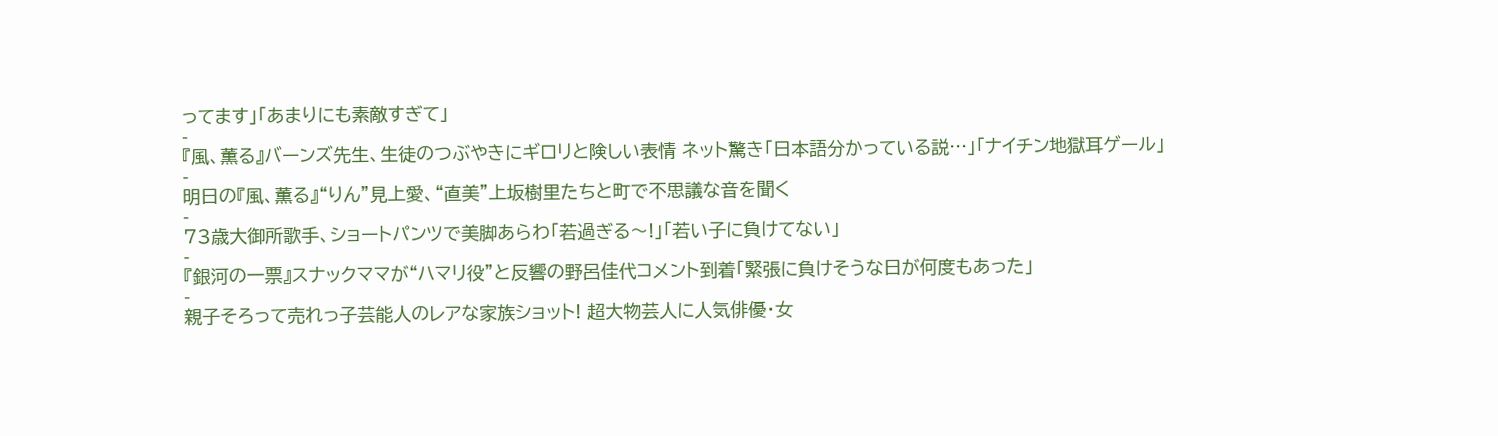ってます」「あまりにも素敵すぎて」
-
『風、薫る』バーンズ先生、生徒のつぶやきにギロリと険しい表情 ネット驚き「日本語分かっている説…」「ナイチン地獄耳ゲール」
-
明日の『風、薫る』“りん”見上愛、“直美”上坂樹里たちと町で不思議な音を聞く
-
73歳大御所歌手、ショートパンツで美脚あらわ「若過ぎる〜!」「若い子に負けてない」
-
『銀河の一票』スナックママが“ハマリ役”と反響の野呂佳代コメント到着「緊張に負けそうな日が何度もあった」
-
親子そろって売れっ子芸能人のレアな家族ショット! 超大物芸人に人気俳優・女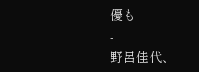優も
-
野呂佳代、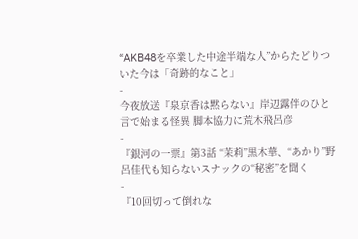“AKB48を卒業した中途半端な人”からたどりついた今は「奇跡的なこと」
-
今夜放送『泉京香は黙らない』岸辺露伴のひと言で始まる怪異 脚本協力に荒木飛呂彦
-
『銀河の一票』第3話 “茉莉”黒木華、“あかり”野呂佳代も知らないスナックの“秘密”を聞く
-
『10回切って倒れな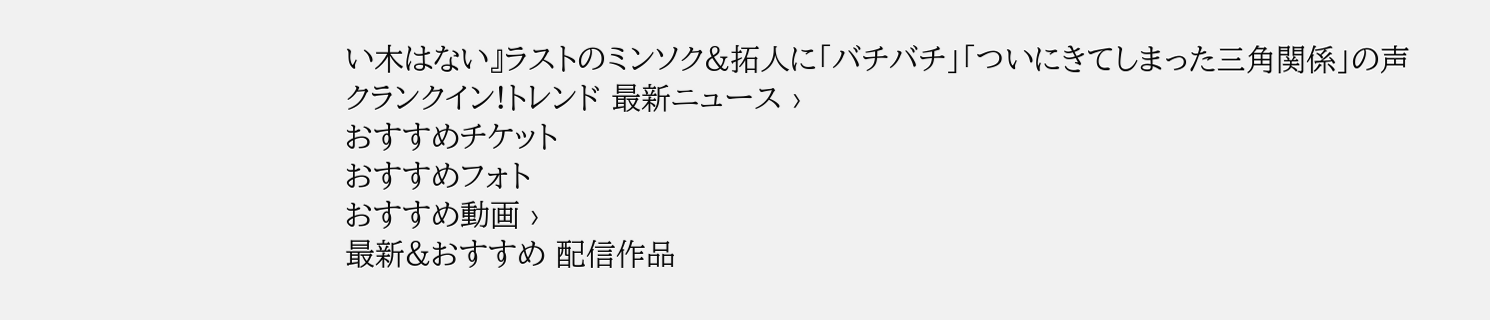い木はない』ラストのミンソク&拓人に「バチバチ」「ついにきてしまった三角関係」の声
クランクイン!トレンド 最新ニュース ›
おすすめチケット
おすすめフォト
おすすめ動画 ›
最新&おすすめ 配信作品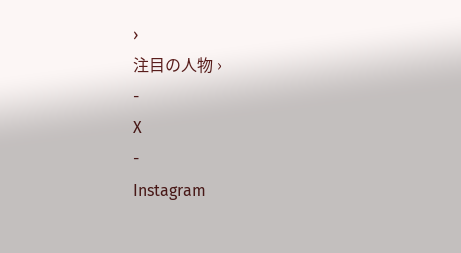›
注目の人物 ›
-
X
-
Instagram